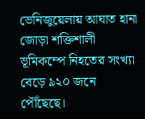ভেনিজুয়েলায় আঘাত হানা জোড়া শক্তিশালী ভূমিকম্পে নিহতের সংখ্যা বেড়ে ৯২০ জনে পৌঁছেছে।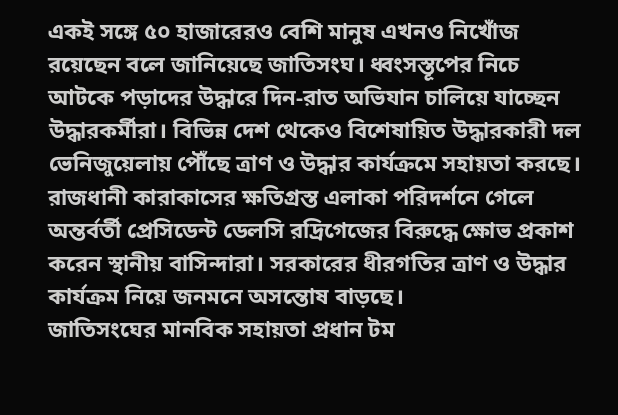একই সঙ্গে ৫০ হাজারেরও বেশি মানুষ এখনও নিখোঁজ রয়েছেন বলে জানিয়েছে জাতিসংঘ। ধ্বংসস্তূপের নিচে আটকে পড়াদের উদ্ধারে দিন-রাত অভিযান চালিয়ে যাচ্ছেন উদ্ধারকর্মীরা। বিভিন্ন দেশ থেকেও বিশেষায়িত উদ্ধারকারী দল ভেনিজুয়েলায় পৌঁছে ত্রাণ ও উদ্ধার কার্যক্রমে সহায়তা করছে।
রাজধানী কারাকাসের ক্ষতিগ্রস্ত এলাকা পরিদর্শনে গেলে অন্তর্বর্তী প্রেসিডেন্ট ডেলসি রদ্রিগেজের বিরুদ্ধে ক্ষোভ প্রকাশ করেন স্থানীয় বাসিন্দারা। সরকারের ধীরগতির ত্রাণ ও উদ্ধার কার্যক্রম নিয়ে জনমনে অসন্তোষ বাড়ছে।
জাতিসংঘের মানবিক সহায়তা প্রধান টম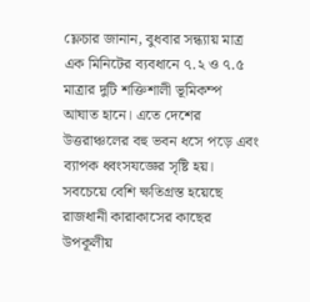ফ্লেচার জানান, বুধবার সন্ধ্যায় মাত্র এক মিনিটের ব্যবধানে ৭.২ ও ৭.৫ মাত্রার দুটি শক্তিশালী ভূমিকম্প আঘাত হানে। এতে দেশের উত্তরাঞ্চলের বহু ভবন ধসে পড়ে এবং ব্যাপক ধ্বংসযজ্ঞের সৃষ্টি হয়।
সবচেয়ে বেশি ক্ষতিগ্রস্ত হয়েছে রাজধানী কারাকাসের কাছের উপকূলীয়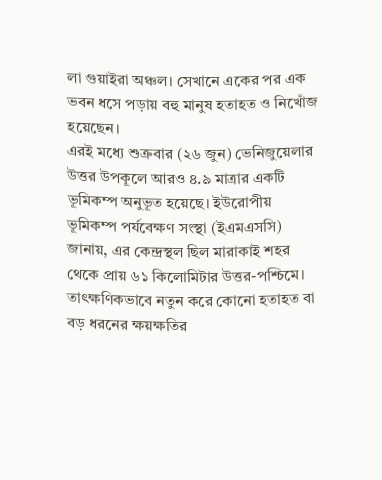লা গুয়াইরা অঞ্চল। সেখানে একের পর এক ভবন ধসে পড়ায় বহু মানুষ হতাহত ও নিখোঁজ হয়েছেন।
এরই মধ্যে শুক্রবার (২৬ জুন) ভেনিজুয়েলার উত্তর উপকূলে আরও ৪.৯ মাত্রার একটি ভূমিকম্প অনুভূত হয়েছে। ইউরোপীয় ভূমিকম্প পর্যবেক্ষণ সংস্থা (ইএমএসসি) জানায়, এর কেন্দ্রস্থল ছিল মারাকাই শহর থেকে প্রায় ৬১ কিলোমিটার উত্তর-পশ্চিমে। তাৎক্ষণিকভাবে নতুন করে কোনো হতাহত বা বড় ধরনের ক্ষয়ক্ষতির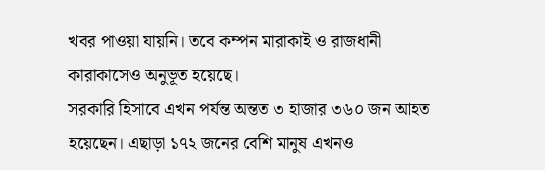খবর পাওয়া যায়নি। তবে কম্পন মারাকাই ও রাজধানী কারাকাসেও অনুভূত হয়েছে।
সরকারি হিসাবে এখন পর্যন্ত অন্তত ৩ হাজার ৩৬০ জন আহত হয়েছেন। এছাড়া ১৭২ জনের বেশি মানুষ এখনও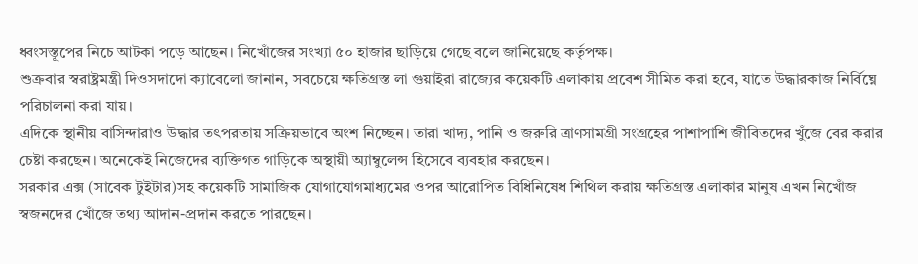ধ্বংসস্তূপের নিচে আটকা পড়ে আছেন। নিখোঁজের সংখ্যা ৫০ হাজার ছাড়িয়ে গেছে বলে জানিয়েছে কর্তৃপক্ষ।
শুক্রবার স্বরাষ্ট্রমন্ত্রী দিওসদাদো ক্যাবেলো জানান, সবচেয়ে ক্ষতিগ্রস্ত লা গুয়াইরা রাজ্যের কয়েকটি এলাকায় প্রবেশ সীমিত করা হবে, যাতে উদ্ধারকাজ নির্বিঘ্নে পরিচালনা করা যায়।
এদিকে স্থানীয় বাসিন্দারাও উদ্ধার তৎপরতায় সক্রিয়ভাবে অংশ নিচ্ছেন। তারা খাদ্য, পানি ও জরুরি ত্রাণসামগ্রী সংগ্রহের পাশাপাশি জীবিতদের খুঁজে বের করার চেষ্টা করছেন। অনেকেই নিজেদের ব্যক্তিগত গাড়িকে অস্থায়ী অ্যাম্বুলেন্স হিসেবে ব্যবহার করছেন।
সরকার এক্স (সাবেক টুইটার)সহ কয়েকটি সামাজিক যোগাযোগমাধ্যমের ওপর আরোপিত বিধিনিষেধ শিথিল করায় ক্ষতিগ্রস্ত এলাকার মানুষ এখন নিখোঁজ স্বজনদের খোঁজে তথ্য আদান-প্রদান করতে পারছেন।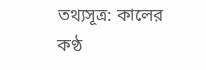তথ্যসূত্র: কালের কণ্ঠ